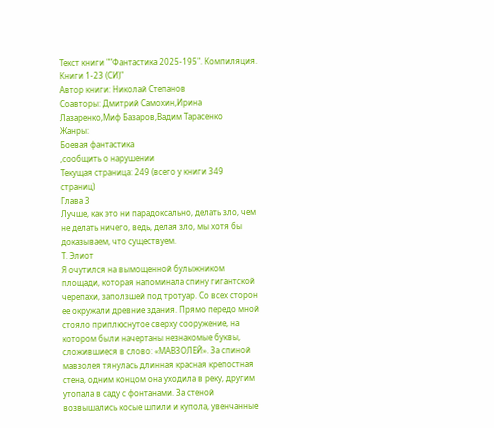Текст книги ""Фантастика 2025-195". Компиляция. Книги 1-23 (СИ)"
Автор книги: Николай Степанов
Соавторы: Дмитрий Самохин,Ирина Лазаренко,Миф Базаров,Вадим Тарасенко
Жанры:
Боевая фантастика
,сообщить о нарушении
Текущая страница: 249 (всего у книги 349 страниц)
Глава 3
Лучше, как это ни парадоксально, делать зло, чем не делать ничего, ведь, делая зло, мы хотя бы доказываем, что существуем.
Т. Элиот
Я очутился на вымощенной булыжником площади, которая напоминала спину гигантской черепахи, заползшей под тротуар. Со всех сторон ее окружали древние здания. Прямо передо мной стояло приплюснутое сверху сооружение, на котором были начертаны незнакомые буквы, сложившиеся в слово: «МАВЗОЛЕЙ». За спиной мавзолея тянулась длинная красная крепостная стена, одним концом она уходила в реку, другим утопала в саду с фонтанами. За стеной возвышались косые шпили и купола, увенчанные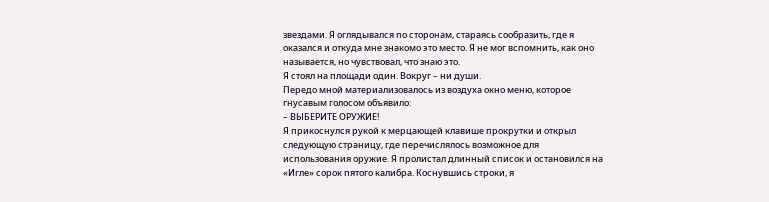звездами. Я оглядывался по сторонам, стараясь сообразить, где я оказался и откуда мне знакомо это место. Я не мог вспомнить, как оно называется, но чувствовал, что знаю это.
Я стоял на площади один. Вокруг – ни души.
Передо мной материализовалось из воздуха окно меню, которое гнусавым голосом объявило:
– ВЫБЕРИТЕ ОРУЖИЕ!
Я прикоснулся рукой к мерцающей клавише прокрутки и открыл следующую страницу, где перечислялось возможное для использования оружие. Я пролистал длинный список и остановился на «Игле» сорок пятого калибра. Коснувшись строки, я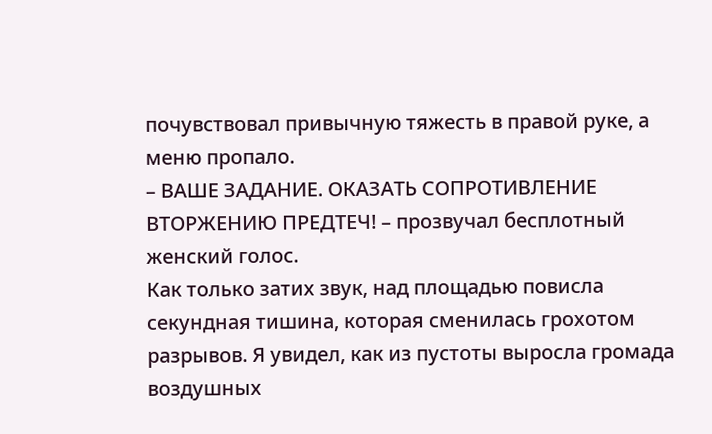почувствовал привычную тяжесть в правой руке, а меню пропало.
– ВАШЕ ЗАДАНИЕ. ОКАЗАТЬ СОПРОТИВЛЕНИЕ ВТОРЖЕНИЮ ПРЕДТЕЧ! – прозвучал бесплотный женский голос.
Как только затих звук, над площадью повисла секундная тишина, которая сменилась грохотом разрывов. Я увидел, как из пустоты выросла громада воздушных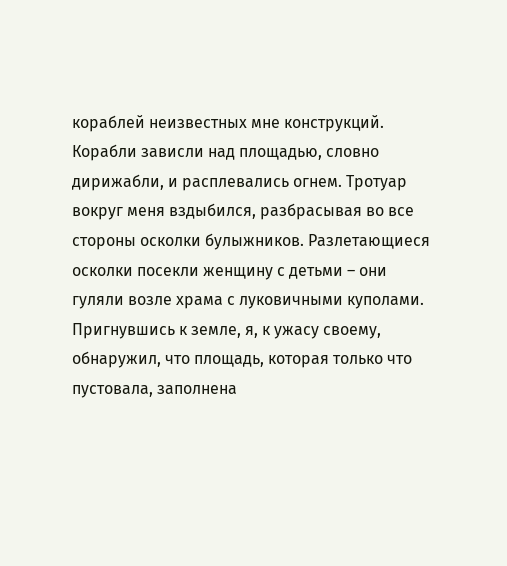кораблей неизвестных мне конструкций. Корабли зависли над площадью, словно дирижабли, и расплевались огнем. Тротуар вокруг меня вздыбился, разбрасывая во все стороны осколки булыжников. Разлетающиеся осколки посекли женщину с детьми – они гуляли возле храма с луковичными куполами. Пригнувшись к земле, я, к ужасу своему, обнаружил, что площадь, которая только что пустовала, заполнена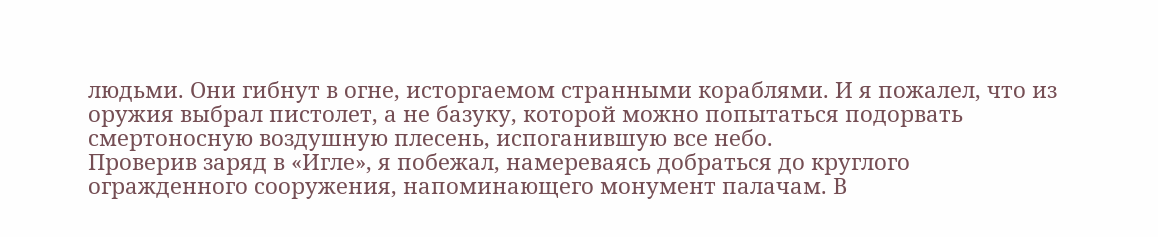людьми. Они гибнут в огне, исторгаемом странными кораблями. И я пожалел, что из оружия выбрал пистолет, а не базуку, которой можно попытаться подорвать смертоносную воздушную плесень, испоганившую все небо.
Проверив заряд в «Игле», я побежал, намереваясь добраться до круглого огражденного сооружения, напоминающего монумент палачам. В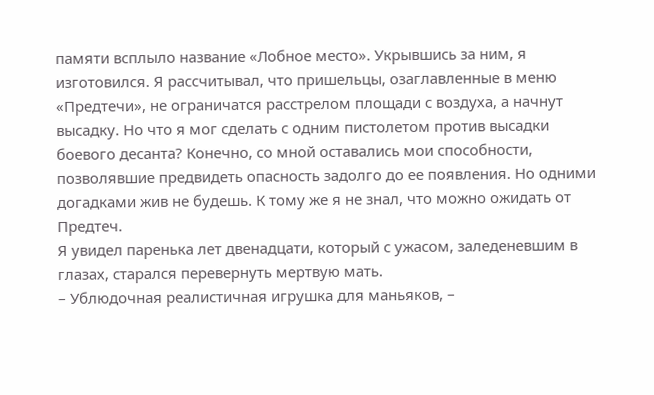памяти всплыло название «Лобное место». Укрывшись за ним, я изготовился. Я рассчитывал, что пришельцы, озаглавленные в меню «Предтечи», не ограничатся расстрелом площади с воздуха, а начнут высадку. Но что я мог сделать с одним пистолетом против высадки боевого десанта? Конечно, со мной оставались мои способности, позволявшие предвидеть опасность задолго до ее появления. Но одними догадками жив не будешь. К тому же я не знал, что можно ожидать от Предтеч.
Я увидел паренька лет двенадцати, который с ужасом, заледеневшим в глазах, старался перевернуть мертвую мать.
– Ублюдочная реалистичная игрушка для маньяков, –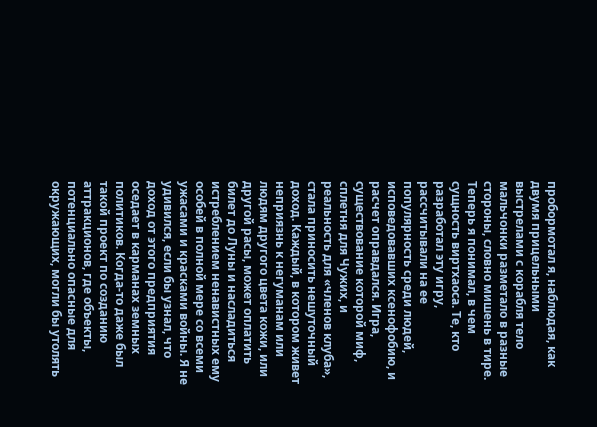пробормотал я, наблюдая, как двумя прицельными выстрелами с корабля тело мальчонки разметало в разные стороны, словно мишень в тире.
Теперь я понимал, в чем сущность виртхаоса. Те, кто разработал эту игру, рассчитывали на ее популярность среди людей, исповедовавших ксенофобию, и расчет оправдался. Игра, существование которой миф, сплетня для Чужих, и реальность для «членов клуба», стала приносить нешуточный доход. Каждый, в котором живет неприязнь к негуманам или людям другого цвета кожи, или другой расы, может оплатить билет до Луны и насладиться истреблением ненавистных ему особей в полной мере со всеми ужасами и красками войны. Я не удивился, если бы узнал, что доход от этого предприятия оседает в карманах земных политиков. Когда-то даже был такой проект по созданию аттракционов, где объекты, потенциально опасные для окружающих, могли бы утолять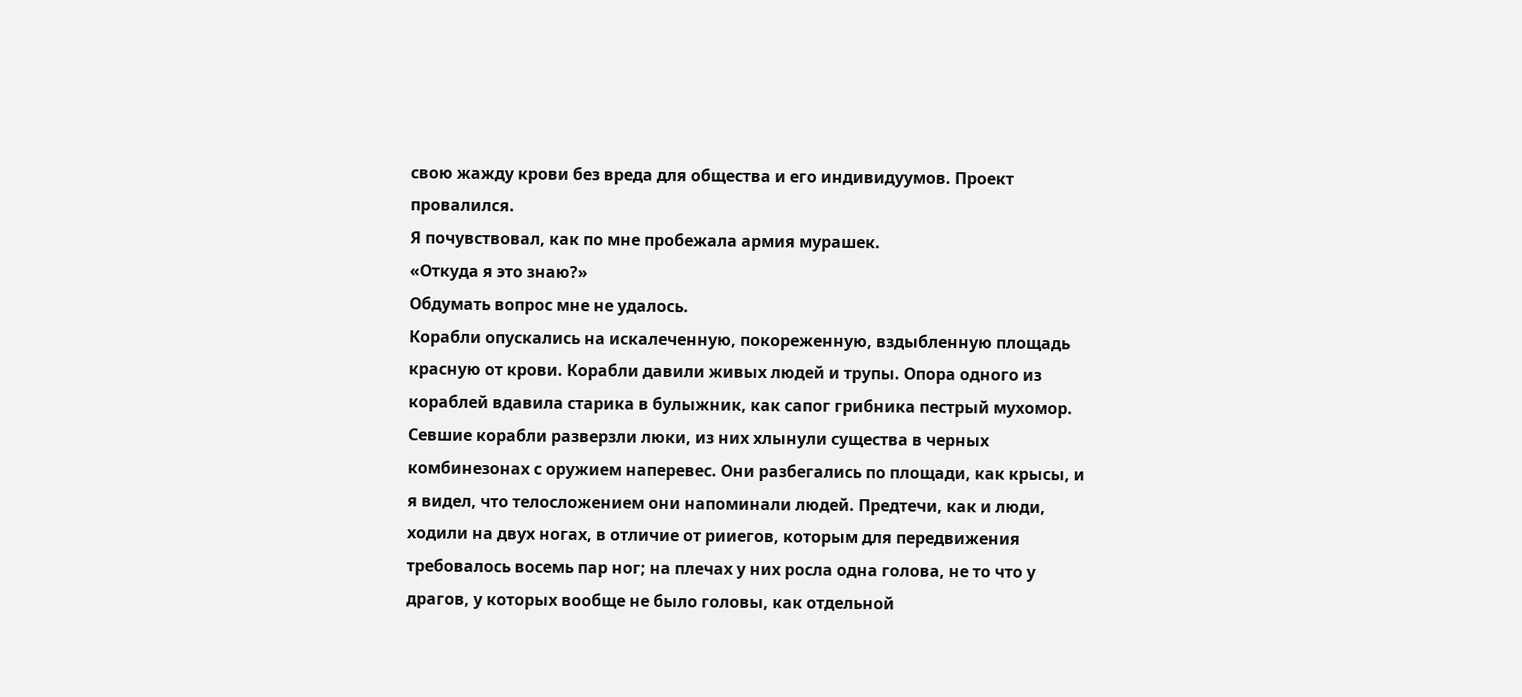свою жажду крови без вреда для общества и его индивидуумов. Проект провалился.
Я почувствовал, как по мне пробежала армия мурашек.
«Откуда я это знаю?»
Обдумать вопрос мне не удалось.
Корабли опускались на искалеченную, покореженную, вздыбленную площадь красную от крови. Корабли давили живых людей и трупы. Опора одного из кораблей вдавила старика в булыжник, как сапог грибника пестрый мухомор. Севшие корабли разверзли люки, из них хлынули существа в черных комбинезонах с оружием наперевес. Они разбегались по площади, как крысы, и я видел, что телосложением они напоминали людей. Предтечи, как и люди, ходили на двух ногах, в отличие от рииегов, которым для передвижения требовалось восемь пар ног; на плечах у них росла одна голова, не то что у драгов, у которых вообще не было головы, как отдельной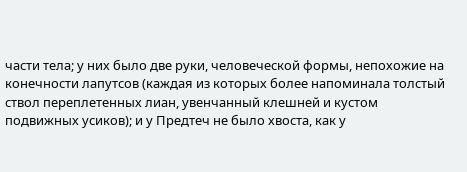части тела; у них было две руки, человеческой формы, непохожие на конечности лапутсов (каждая из которых более напоминала толстый ствол переплетенных лиан, увенчанный клешней и кустом подвижных усиков); и у Предтеч не было хвоста, как у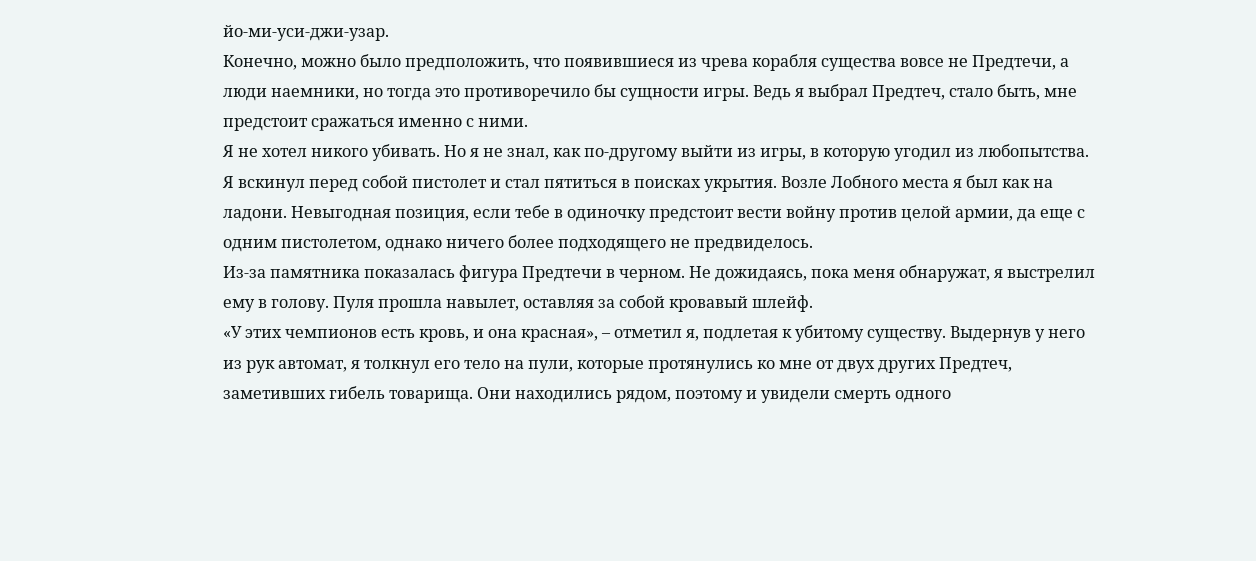йо‑ми‑уси‑джи‑узар.
Конечно, можно было предположить, что появившиеся из чрева корабля существа вовсе не Предтечи, а люди наемники, но тогда это противоречило бы сущности игры. Ведь я выбрал Предтеч, стало быть, мне предстоит сражаться именно с ними.
Я не хотел никого убивать. Но я не знал, как по-другому выйти из игры, в которую угодил из любопытства. Я вскинул перед собой пистолет и стал пятиться в поисках укрытия. Возле Лобного места я был как на ладони. Невыгодная позиция, если тебе в одиночку предстоит вести войну против целой армии, да еще с одним пистолетом, однако ничего более подходящего не предвиделось.
Из-за памятника показалась фигура Предтечи в черном. Не дожидаясь, пока меня обнаружат, я выстрелил ему в голову. Пуля прошла навылет, оставляя за собой кровавый шлейф.
«У этих чемпионов есть кровь, и она красная», – отметил я, подлетая к убитому существу. Выдернув у него из рук автомат, я толкнул его тело на пули, которые протянулись ко мне от двух других Предтеч, заметивших гибель товарища. Они находились рядом, поэтому и увидели смерть одного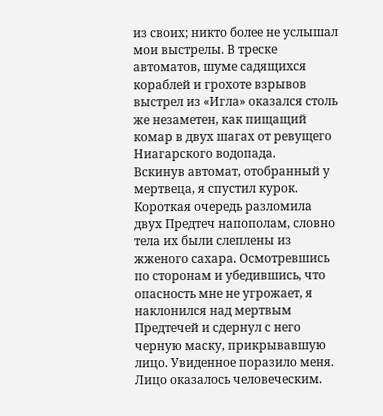из своих; никто более не услышал мои выстрелы. В треске автоматов, шуме садящихся кораблей и грохоте взрывов выстрел из «Игла» оказался столь же незаметен, как пищащий комар в двух шагах от ревущего Ниагарского водопада.
Вскинув автомат, отобранный у мертвеца, я спустил курок. Короткая очередь разломила двух Предтеч напополам, словно тела их были слеплены из жженого сахара. Осмотревшись по сторонам и убедившись, что опасность мне не угрожает, я наклонился над мертвым Предтечей и сдернул с него черную маску, прикрывавшую лицо. Увиденное поразило меня. Лицо оказалось человеческим.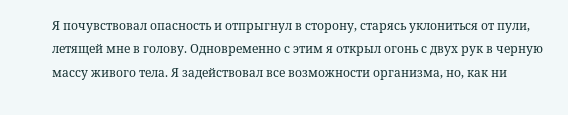Я почувствовал опасность и отпрыгнул в сторону, старясь уклониться от пули, летящей мне в голову. Одновременно с этим я открыл огонь с двух рук в черную массу живого тела. Я задействовал все возможности организма, но, как ни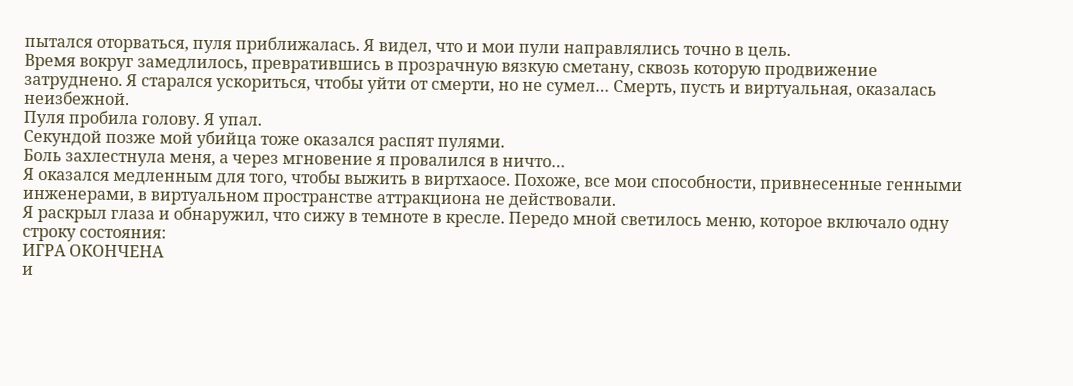пытался оторваться, пуля приближалась. Я видел, что и мои пули направлялись точно в цель.
Время вокруг замедлилось, превратившись в прозрачную вязкую сметану, сквозь которую продвижение затруднено. Я старался ускориться, чтобы уйти от смерти, но не сумел… Смерть, пусть и виртуальная, оказалась неизбежной.
Пуля пробила голову. Я упал.
Секундой позже мой убийца тоже оказался распят пулями.
Боль захлестнула меня, а через мгновение я провалился в ничто…
Я оказался медленным для того, чтобы выжить в виртхаосе. Похоже, все мои способности, привнесенные генными инженерами, в виртуальном пространстве аттракциона не действовали.
Я раскрыл глаза и обнаружил, что сижу в темноте в кресле. Передо мной светилось меню, которое включало одну строку состояния:
ИГРА ОКОНЧЕНА
и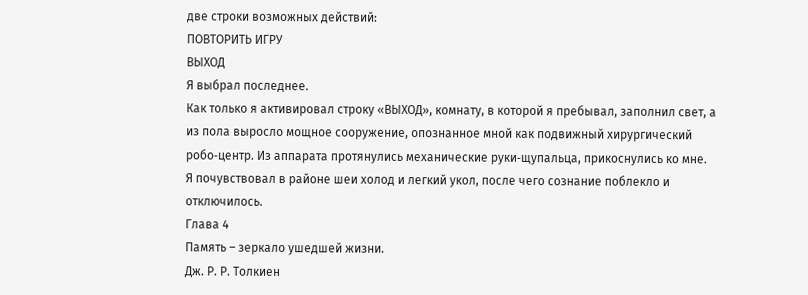две строки возможных действий:
ПОВТОРИТЬ ИГРУ
ВЫХОД
Я выбрал последнее.
Как только я активировал строку «ВЫХОД», комнату, в которой я пребывал, заполнил свет, а из пола выросло мощное сооружение, опознанное мной как подвижный хирургический робо‑центр. Из аппарата протянулись механические руки‑щупальца, прикоснулись ко мне. Я почувствовал в районе шеи холод и легкий укол, после чего сознание поблекло и отключилось.
Глава 4
Память – зеркало ушедшей жизни.
Дж. Р. Р. Толкиен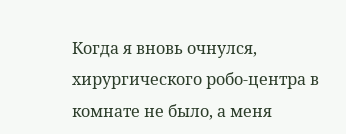Когда я вновь очнулся, хирургического робо-центра в комнате не было, а меня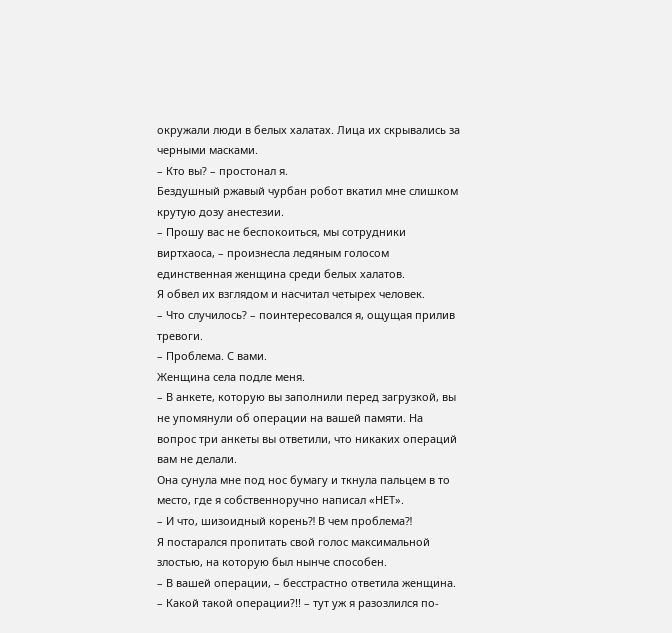окружали люди в белых халатах. Лица их скрывались за черными масками.
– Кто вы? – простонал я.
Бездушный ржавый чурбан робот вкатил мне слишком крутую дозу анестезии.
– Прошу вас не беспокоиться, мы сотрудники виртхаоса, – произнесла ледяным голосом единственная женщина среди белых халатов.
Я обвел их взглядом и насчитал четырех человек.
– Что случилось? – поинтересовался я, ощущая прилив тревоги.
– Проблема. С вами.
Женщина села подле меня.
– В анкете, которую вы заполнили перед загрузкой, вы не упомянули об операции на вашей памяти. На вопрос три анкеты вы ответили, что никаких операций вам не делали.
Она сунула мне под нос бумагу и ткнула пальцем в то место, где я собственноручно написал «НЕТ».
– И что, шизоидный корень⁈ В чем проблема⁈
Я постарался пропитать свой голос максимальной злостью, на которую был нынче способен.
– В вашей операции, – бесстрастно ответила женщина.
– Какой такой операции?!! – тут уж я разозлился по-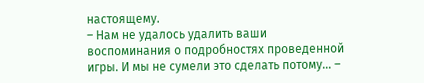настоящему.
– Нам не удалось удалить ваши воспоминания о подробностях проведенной игры. И мы не сумели это сделать потому… –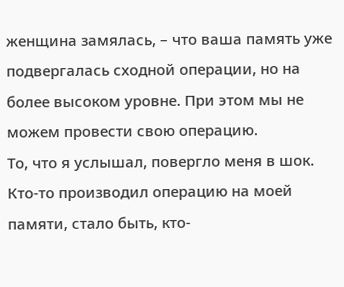женщина замялась, – что ваша память уже подвергалась сходной операции, но на более высоком уровне. При этом мы не можем провести свою операцию.
То, что я услышал, повергло меня в шок. Кто-то производил операцию на моей памяти, стало быть, кто-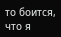то боится, что я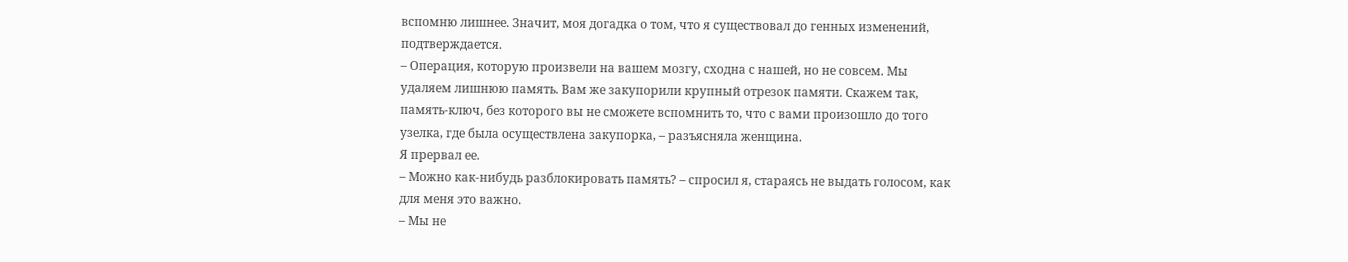вспомню лишнее. Значит, моя догадка о том, что я существовал до генных изменений, подтверждается.
– Операция, которую произвели на вашем мозгу, сходна с нашей, но не совсем. Мы удаляем лишнюю память. Вам же закупорили крупный отрезок памяти. Скажем так, память‑ключ, без которого вы не сможете вспомнить то, что с вами произошло до того узелка, где была осуществлена закупорка, – разъясняла женщина.
Я прервал ее.
– Можно как-нибудь разблокировать память? – спросил я, стараясь не выдать голосом, как для меня это важно.
– Мы не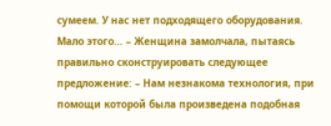сумеем. У нас нет подходящего оборудования. Мало этого… – Женщина замолчала, пытаясь правильно сконструировать следующее предложение: – Нам незнакома технология, при помощи которой была произведена подобная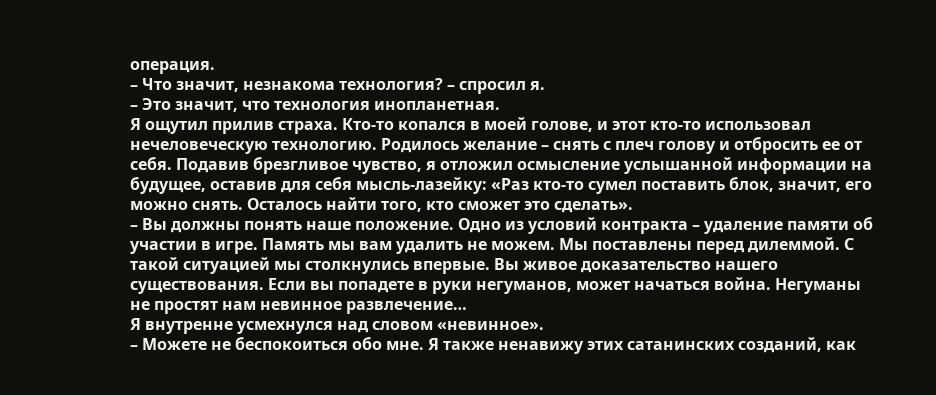операция.
– Что значит, незнакома технология? – спросил я.
– Это значит, что технология инопланетная.
Я ощутил прилив страха. Кто-то копался в моей голове, и этот кто-то использовал нечеловеческую технологию. Родилось желание – снять с плеч голову и отбросить ее от себя. Подавив брезгливое чувство, я отложил осмысление услышанной информации на будущее, оставив для себя мысль‑лазейку: «Раз кто-то сумел поставить блок, значит, его можно снять. Осталось найти того, кто сможет это сделать».
– Вы должны понять наше положение. Одно из условий контракта – удаление памяти об участии в игре. Память мы вам удалить не можем. Мы поставлены перед дилеммой. С такой ситуацией мы столкнулись впервые. Вы живое доказательство нашего существования. Если вы попадете в руки негуманов, может начаться война. Негуманы не простят нам невинное развлечение…
Я внутренне усмехнулся над словом «невинное».
– Можете не беспокоиться обо мне. Я также ненавижу этих сатанинских созданий, как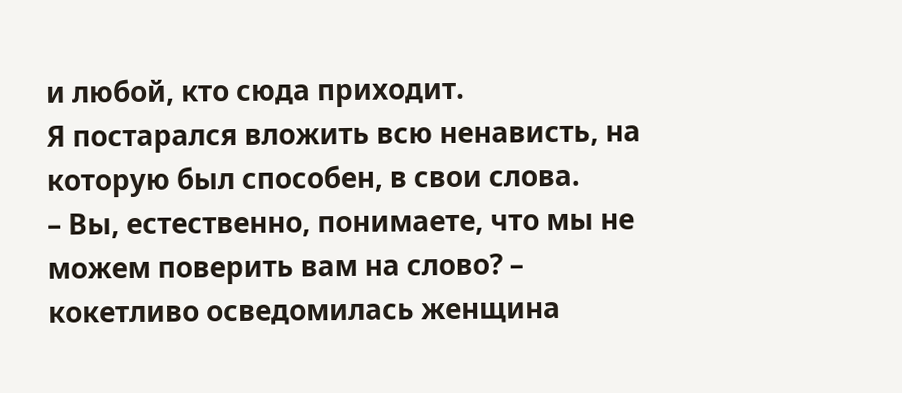и любой, кто сюда приходит.
Я постарался вложить всю ненависть, на которую был способен, в свои слова.
– Вы, естественно, понимаете, что мы не можем поверить вам на слово? – кокетливо осведомилась женщина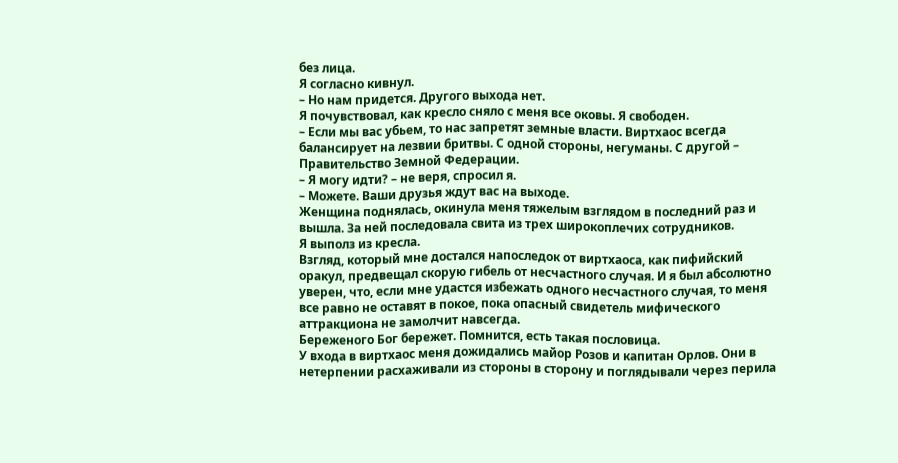без лица.
Я согласно кивнул.
– Но нам придется. Другого выхода нет.
Я почувствовал, как кресло сняло с меня все оковы. Я свободен.
– Если мы вас убьем, то нас запретят земные власти. Виртхаос всегда балансирует на лезвии бритвы. С одной стороны, негуманы. С другой – Правительство Земной Федерации.
– Я могу идти? – не веря, спросил я.
– Можете. Ваши друзья ждут вас на выходе.
Женщина поднялась, окинула меня тяжелым взглядом в последний раз и вышла. За ней последовала свита из трех широкоплечих сотрудников.
Я выполз из кресла.
Взгляд, который мне достался напоследок от виртхаоса, как пифийский оракул, предвещал скорую гибель от несчастного случая. И я был абсолютно уверен, что, если мне удастся избежать одного несчастного случая, то меня все равно не оставят в покое, пока опасный свидетель мифического аттракциона не замолчит навсегда.
Береженого Бог бережет. Помнится, есть такая пословица.
У входа в виртхаос меня дожидались майор Розов и капитан Орлов. Они в нетерпении расхаживали из стороны в сторону и поглядывали через перила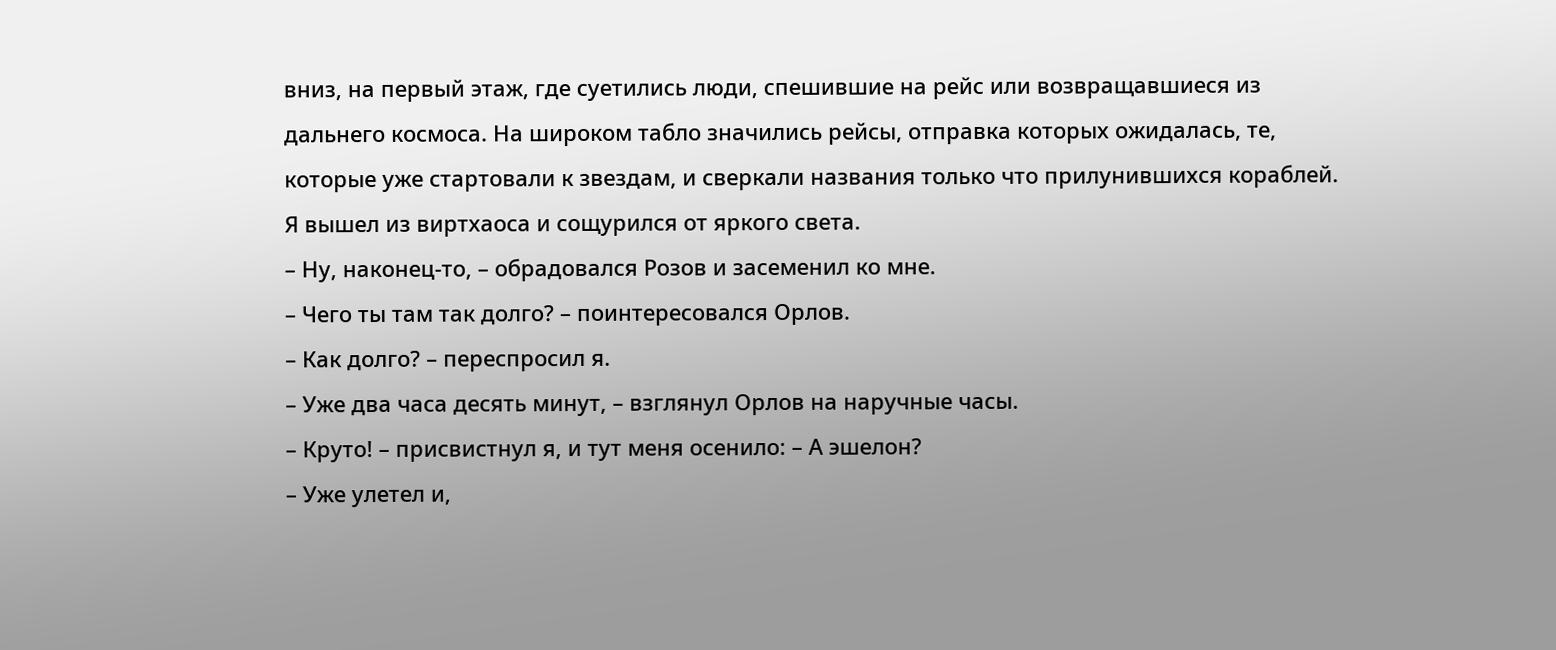вниз, на первый этаж, где суетились люди, спешившие на рейс или возвращавшиеся из дальнего космоса. На широком табло значились рейсы, отправка которых ожидалась, те, которые уже стартовали к звездам, и сверкали названия только что прилунившихся кораблей.
Я вышел из виртхаоса и сощурился от яркого света.
– Ну, наконец‑то, – обрадовался Розов и засеменил ко мне.
– Чего ты там так долго? – поинтересовался Орлов.
– Как долго? – переспросил я.
– Уже два часа десять минут, – взглянул Орлов на наручные часы.
– Круто! – присвистнул я, и тут меня осенило: – А эшелон?
– Уже улетел и,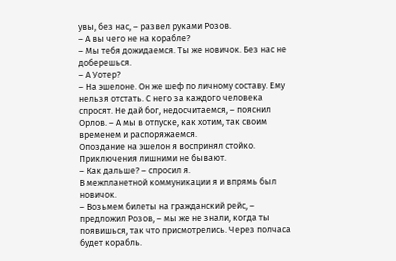увы, без нас, – развел руками Розов.
– А вы чего не на корабле?
– Мы тебя дожидаемся. Ты же новичок. Без нас не доберешься.
– А Уотер?
– На эшелоне. Он же шеф по личному составу. Ему нельзя отстать. С него за каждого человека спросят. Не дай бог, недосчитаемся, – пояснил Орлов. – А мы в отпуске, как хотим, так своим временем и распоряжаемся.
Опоздание на эшелон я воспринял стойко. Приключения лишними не бывают.
– Как дальше? – спросил я.
В межпланетной коммуникации я и впрямь был новичок.
– Возьмем билеты на гражданский рейс, – предложил Розов, – мы же не знали, когда ты появишься, так что присмотрелись. Через полчаса будет корабль.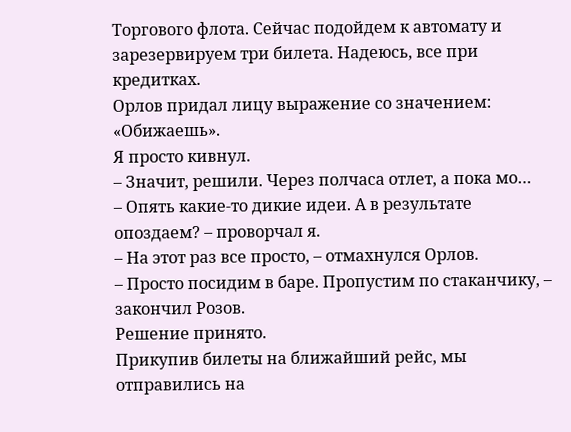Торгового флота. Сейчас подойдем к автомату и зарезервируем три билета. Надеюсь, все при кредитках.
Орлов придал лицу выражение со значением: «Обижаешь».
Я просто кивнул.
– Значит, решили. Через полчаса отлет, а пока мо…
– Опять какие-то дикие идеи. А в результате опоздаем? – проворчал я.
– На этот раз все просто, – отмахнулся Орлов.
– Просто посидим в баре. Пропустим по стаканчику, – закончил Розов.
Решение принято.
Прикупив билеты на ближайший рейс, мы отправились на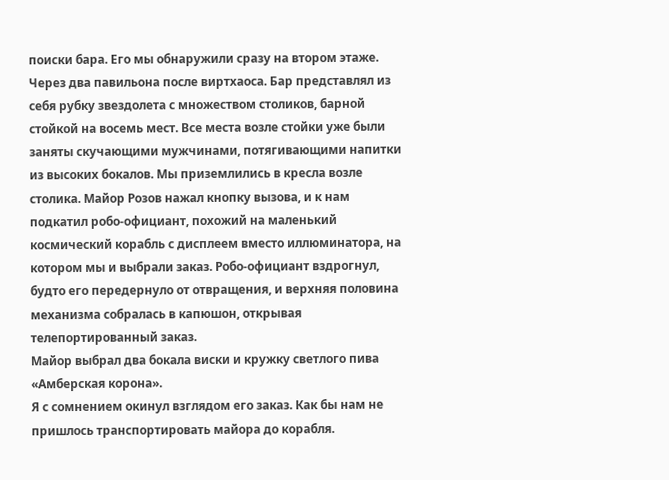поиски бара. Его мы обнаружили сразу на втором этаже. Через два павильона после виртхаоса. Бар представлял из себя рубку звездолета с множеством столиков, барной стойкой на восемь мест. Все места возле стойки уже были заняты скучающими мужчинами, потягивающими напитки из высоких бокалов. Мы приземлились в кресла возле столика. Майор Розов нажал кнопку вызова, и к нам подкатил робо‑официант, похожий на маленький космический корабль с дисплеем вместо иллюминатора, на котором мы и выбрали заказ. Робо-официант вздрогнул, будто его передернуло от отвращения, и верхняя половина механизма собралась в капюшон, открывая телепортированный заказ.
Майор выбрал два бокала виски и кружку светлого пива «Амберская корона».
Я с сомнением окинул взглядом его заказ. Как бы нам не пришлось транспортировать майора до корабля.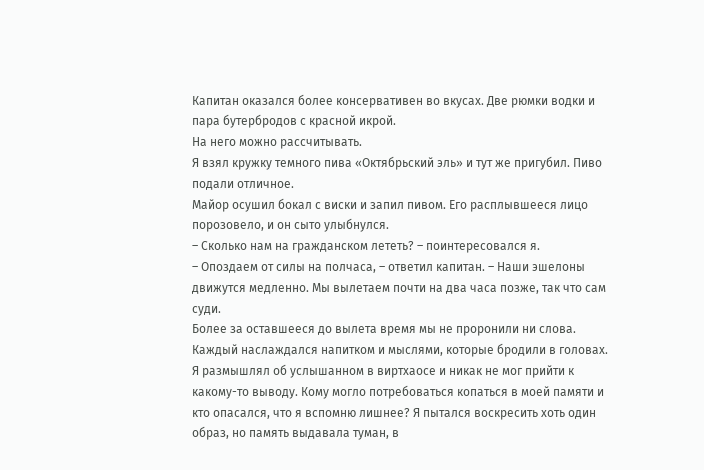Капитан оказался более консервативен во вкусах. Две рюмки водки и пара бутербродов с красной икрой.
На него можно рассчитывать.
Я взял кружку темного пива «Октябрьский эль» и тут же пригубил. Пиво подали отличное.
Майор осушил бокал с виски и запил пивом. Его расплывшееся лицо порозовело, и он сыто улыбнулся.
– Сколько нам на гражданском лететь? – поинтересовался я.
– Опоздаем от силы на полчаса, – ответил капитан. – Наши эшелоны движутся медленно. Мы вылетаем почти на два часа позже, так что сам суди.
Более за оставшееся до вылета время мы не проронили ни слова. Каждый наслаждался напитком и мыслями, которые бродили в головах. Я размышлял об услышанном в виртхаосе и никак не мог прийти к какому-то выводу. Кому могло потребоваться копаться в моей памяти и кто опасался, что я вспомню лишнее? Я пытался воскресить хоть один образ, но память выдавала туман, в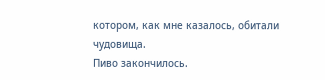котором, как мне казалось, обитали чудовища.
Пиво закончилось.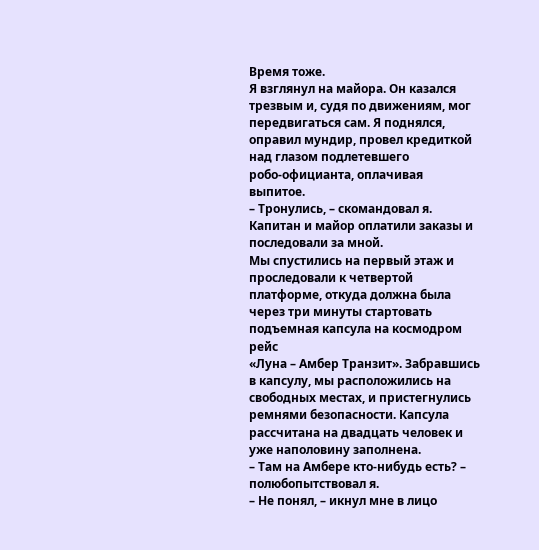Время тоже.
Я взглянул на майора. Он казался трезвым и, судя по движениям, мог передвигаться сам. Я поднялся, оправил мундир, провел кредиткой над глазом подлетевшего робо‑официанта, оплачивая выпитое.
– Тронулись, – скомандовал я.
Капитан и майор оплатили заказы и последовали за мной.
Мы спустились на первый этаж и проследовали к четвертой платформе, откуда должна была через три минуты стартовать подъемная капсула на космодром рейс
«Луна – Амбер Транзит». Забравшись в капсулу, мы расположились на свободных местах, и пристегнулись ремнями безопасности. Капсула рассчитана на двадцать человек и уже наполовину заполнена.
– Там на Амбере кто-нибудь есть? – полюбопытствовал я.
– Не понял, – икнул мне в лицо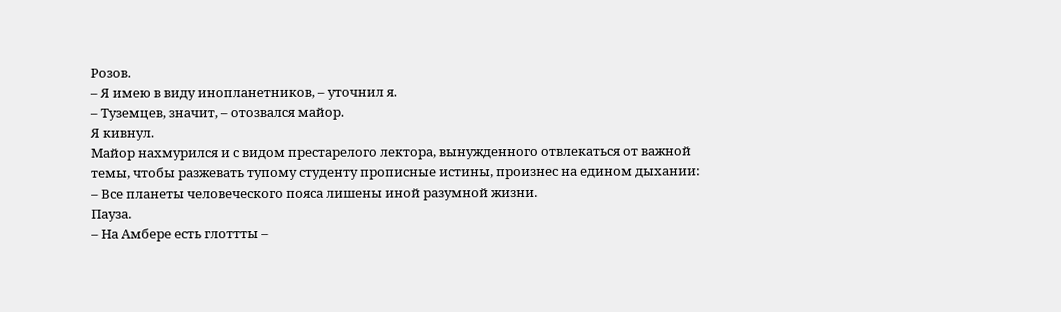Розов.
– Я имею в виду инопланетников, – уточнил я.
– Туземцев, значит, – отозвался майор.
Я кивнул.
Майор нахмурился и с видом престарелого лектора, вынужденного отвлекаться от важной темы, чтобы разжевать тупому студенту прописные истины, произнес на едином дыхании:
– Все планеты человеческого пояса лишены иной разумной жизни.
Пауза.
– На Амбере есть глоттты –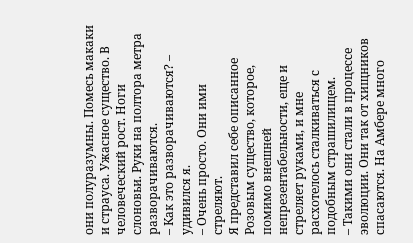они полуразумны. Помесь макаки и страуса. Ужасное существо. В человеческий рост. Ноги слоновьи. Руки на полтора метра разворачиваются.
– Как это разворачиваются? – удивился я.
– Очень просто. Они ими стреляют.
Я представил себе описанное Розовым существо, которое, помимо внешней непрезентабельности, еще и стреляет руками, и мне расхотелось сталкиваться с подобным страшилищем.
– Такими они стали в процессе эволюции. Они так от хищников спасаются. На Амбере много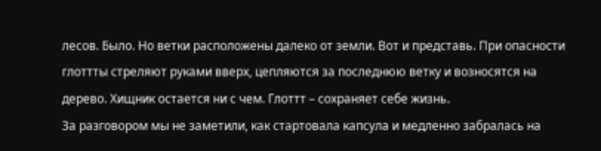лесов. Было. Но ветки расположены далеко от земли. Вот и представь. При опасности глоттты стреляют руками вверх, цепляются за последнюю ветку и возносятся на дерево. Хищник остается ни с чем. Глоттт – сохраняет себе жизнь.
За разговором мы не заметили, как стартовала капсула и медленно забралась на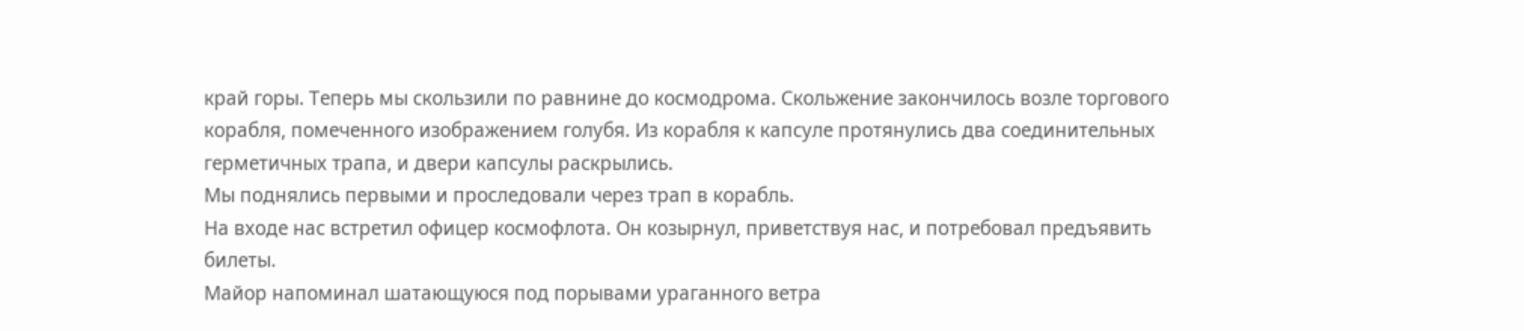край горы. Теперь мы скользили по равнине до космодрома. Скольжение закончилось возле торгового корабля, помеченного изображением голубя. Из корабля к капсуле протянулись два соединительных герметичных трапа, и двери капсулы раскрылись.
Мы поднялись первыми и проследовали через трап в корабль.
На входе нас встретил офицер космофлота. Он козырнул, приветствуя нас, и потребовал предъявить билеты.
Майор напоминал шатающуюся под порывами ураганного ветра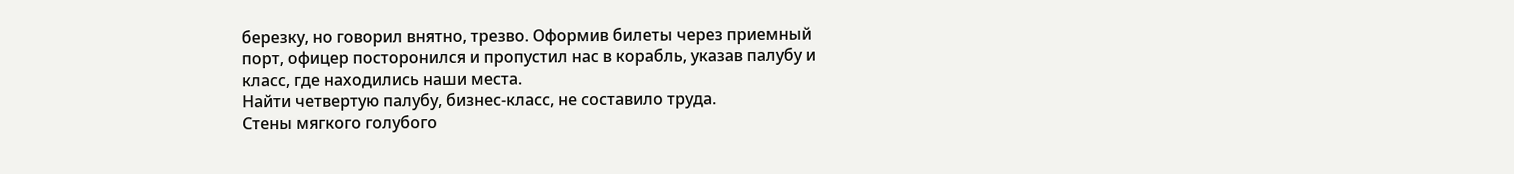березку, но говорил внятно, трезво. Оформив билеты через приемный порт, офицер посторонился и пропустил нас в корабль, указав палубу и класс, где находились наши места.
Найти четвертую палубу, бизнес‑класс, не составило труда.
Стены мягкого голубого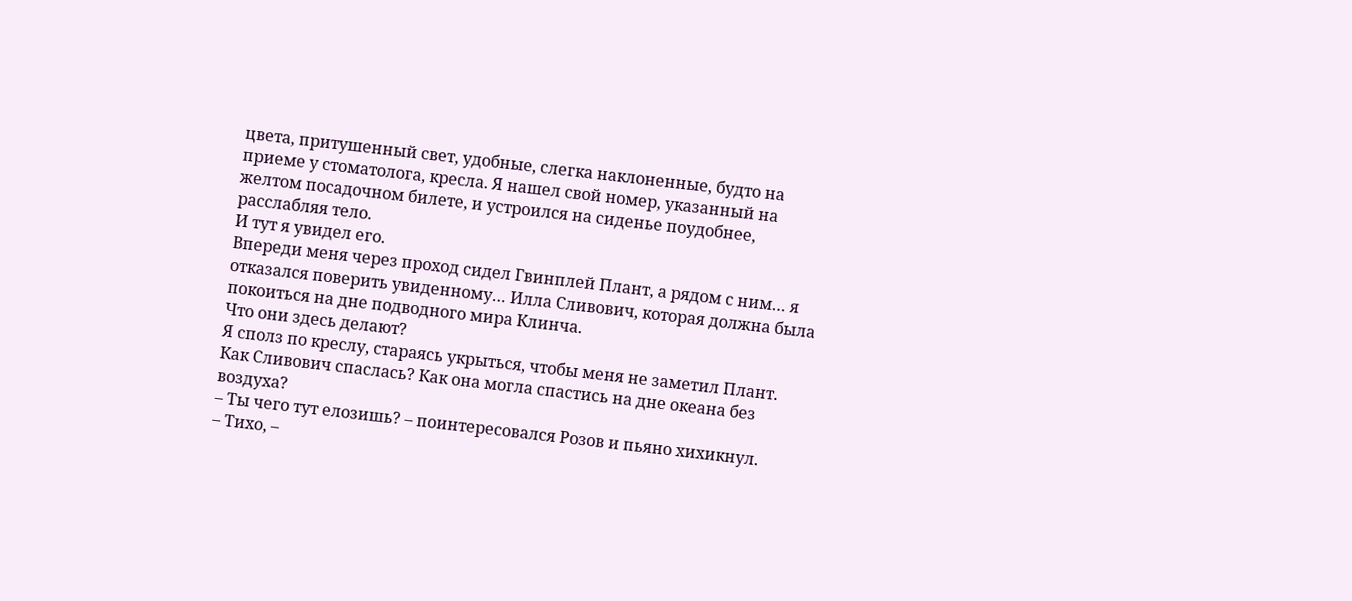цвета, притушенный свет, удобные, слегка наклоненные, будто на приеме у стоматолога, кресла. Я нашел свой номер, указанный на желтом посадочном билете, и устроился на сиденье поудобнее, расслабляя тело.
И тут я увидел его.
Впереди меня через проход сидел Гвинплей Плант, а рядом с ним… я отказался поверить увиденному… Илла Сливович, которая должна была покоиться на дне подводного мира Клинча.
Что они здесь делают?
Я сполз по креслу, стараясь укрыться, чтобы меня не заметил Плант.
Как Сливович спаслась? Как она могла спастись на дне океана без воздуха?
– Ты чего тут елозишь? – поинтересовался Розов и пьяно хихикнул.
– Тихо, –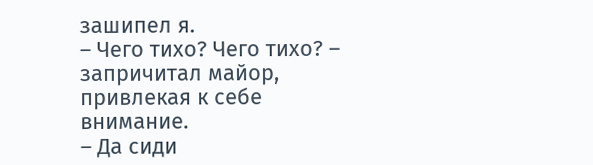зашипел я.
– Чего тихо? Чего тихо? – запричитал майор, привлекая к себе внимание.
– Да сиди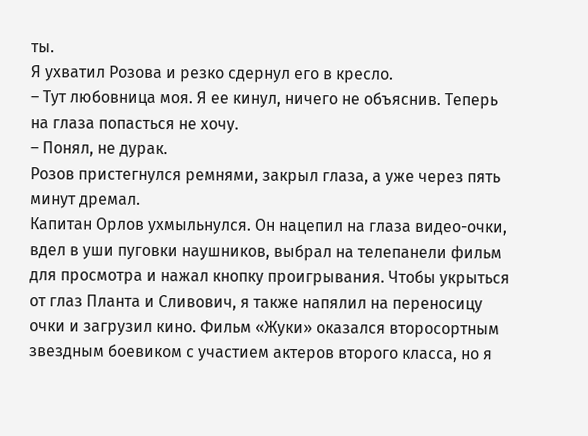ты.
Я ухватил Розова и резко сдернул его в кресло.
– Тут любовница моя. Я ее кинул, ничего не объяснив. Теперь на глаза попасться не хочу.
– Понял, не дурак.
Розов пристегнулся ремнями, закрыл глаза, а уже через пять минут дремал.
Капитан Орлов ухмыльнулся. Он нацепил на глаза видео-очки, вдел в уши пуговки наушников, выбрал на телепанели фильм для просмотра и нажал кнопку проигрывания. Чтобы укрыться от глаз Планта и Сливович, я также напялил на переносицу очки и загрузил кино. Фильм «Жуки» оказался второсортным звездным боевиком с участием актеров второго класса, но я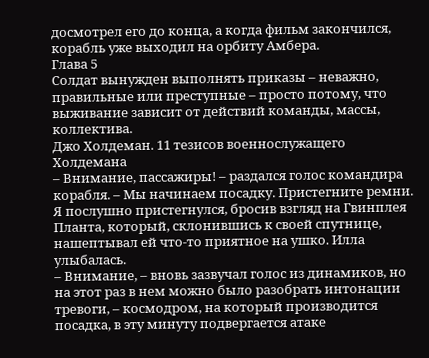досмотрел его до конца, а когда фильм закончился, корабль уже выходил на орбиту Амбера.
Глава 5
Солдат вынужден выполнять приказы – неважно, правильные или преступные – просто потому, что выживание зависит от действий команды, массы, коллектива.
Джо Холдеман. 11 тезисов военнослужащего Холдемана
– Внимание, пассажиры! – раздался голос командира корабля. – Мы начинаем посадку. Пристегните ремни.
Я послушно пристегнулся, бросив взгляд на Гвинплея Планта, который, склонившись к своей спутнице, нашептывал ей что‑то приятное на ушко. Илла улыбалась.
– Внимание, – вновь зазвучал голос из динамиков, но на этот раз в нем можно было разобрать интонации тревоги, – космодром, на который производится посадка, в эту минуту подвергается атаке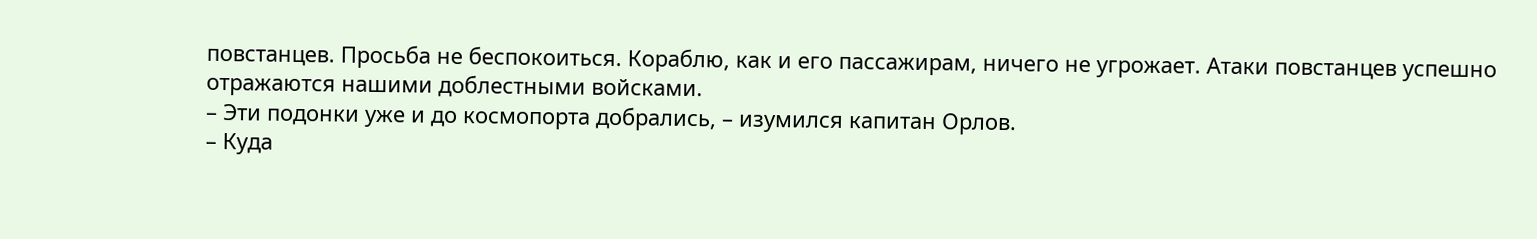повстанцев. Просьба не беспокоиться. Кораблю, как и его пассажирам, ничего не угрожает. Атаки повстанцев успешно отражаются нашими доблестными войсками.
– Эти подонки уже и до космопорта добрались, – изумился капитан Орлов.
– Куда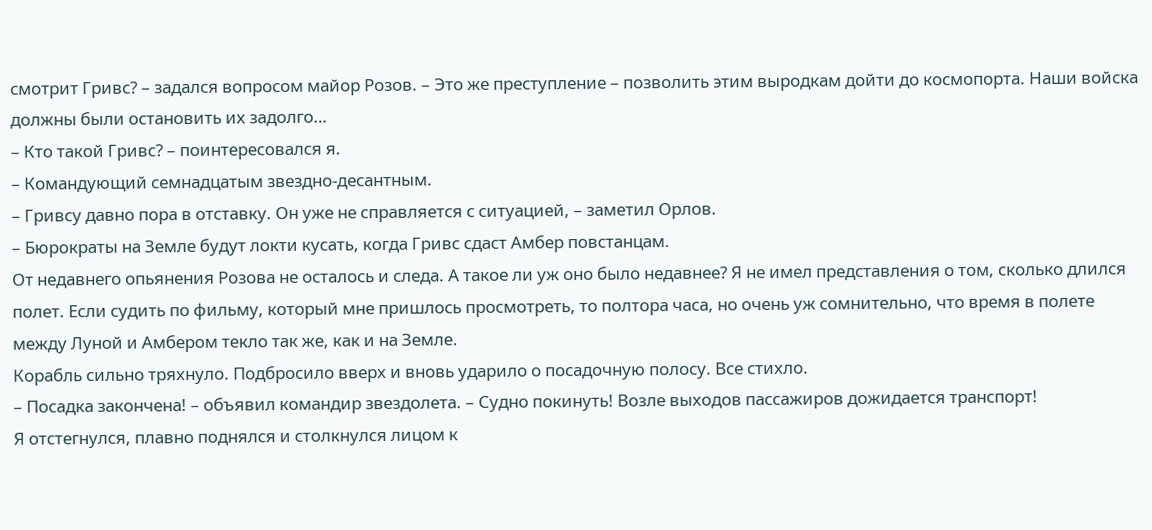смотрит Гривс? – задался вопросом майор Розов. – Это же преступление – позволить этим выродкам дойти до космопорта. Наши войска должны были остановить их задолго…
– Кто такой Гривс? – поинтересовался я.
– Командующий семнадцатым звездно-десантным.
– Гривсу давно пора в отставку. Он уже не справляется с ситуацией, – заметил Орлов.
– Бюрократы на Земле будут локти кусать, когда Гривс сдаст Амбер повстанцам.
От недавнего опьянения Розова не осталось и следа. А такое ли уж оно было недавнее? Я не имел представления о том, сколько длился полет. Если судить по фильму, который мне пришлось просмотреть, то полтора часа, но очень уж сомнительно, что время в полете между Луной и Амбером текло так же, как и на Земле.
Корабль сильно тряхнуло. Подбросило вверх и вновь ударило о посадочную полосу. Все стихло.
– Посадка закончена! – объявил командир звездолета. – Судно покинуть! Возле выходов пассажиров дожидается транспорт!
Я отстегнулся, плавно поднялся и столкнулся лицом к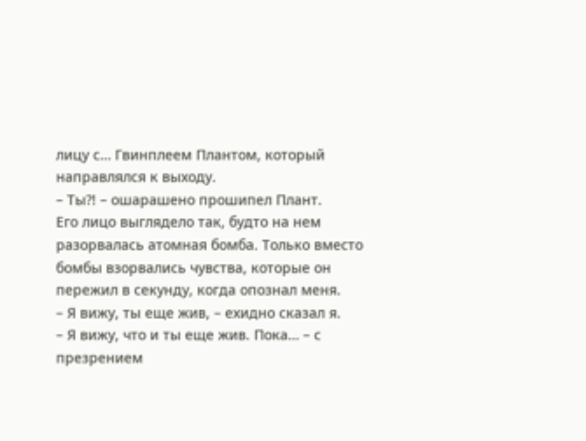лицу с… Гвинплеем Плантом, который направлялся к выходу.
– Ты⁈ – ошарашено прошипел Плант.
Его лицо выглядело так, будто на нем разорвалась атомная бомба. Только вместо бомбы взорвались чувства, которые он пережил в секунду, когда опознал меня.
– Я вижу, ты еще жив, – ехидно сказал я.
– Я вижу, что и ты еще жив. Пока… – с презрением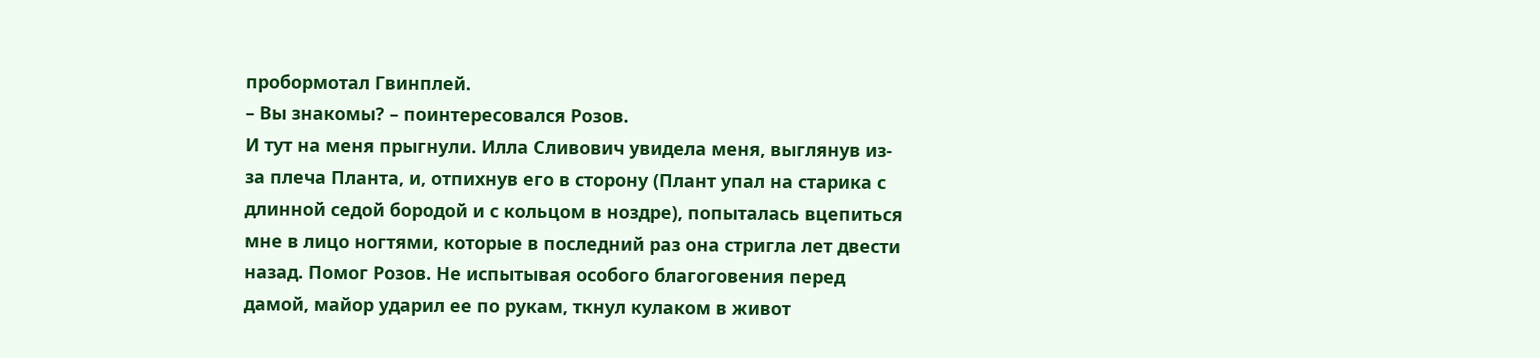пробормотал Гвинплей.
– Вы знакомы? – поинтересовался Розов.
И тут на меня прыгнули. Илла Сливович увидела меня, выглянув из-за плеча Планта, и, отпихнув его в сторону (Плант упал на старика с длинной седой бородой и с кольцом в ноздре), попыталась вцепиться мне в лицо ногтями, которые в последний раз она стригла лет двести назад. Помог Розов. Не испытывая особого благоговения перед дамой, майор ударил ее по рукам, ткнул кулаком в живот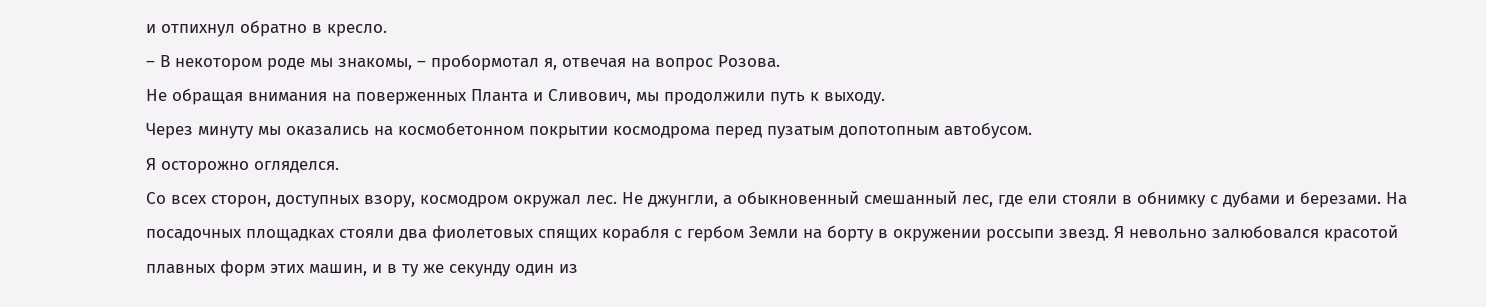и отпихнул обратно в кресло.
– В некотором роде мы знакомы, – пробормотал я, отвечая на вопрос Розова.
Не обращая внимания на поверженных Планта и Сливович, мы продолжили путь к выходу.
Через минуту мы оказались на космобетонном покрытии космодрома перед пузатым допотопным автобусом.
Я осторожно огляделся.
Со всех сторон, доступных взору, космодром окружал лес. Не джунгли, а обыкновенный смешанный лес, где ели стояли в обнимку с дубами и березами. На посадочных площадках стояли два фиолетовых спящих корабля с гербом Земли на борту в окружении россыпи звезд. Я невольно залюбовался красотой плавных форм этих машин, и в ту же секунду один из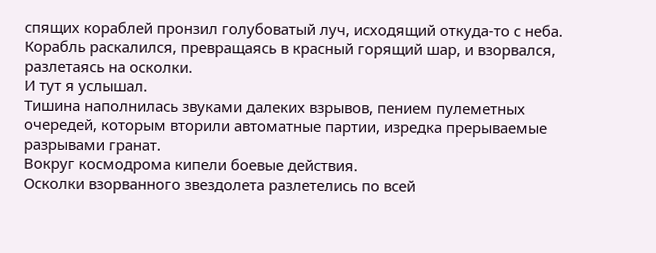спящих кораблей пронзил голубоватый луч, исходящий откуда-то с неба. Корабль раскалился, превращаясь в красный горящий шар, и взорвался, разлетаясь на осколки.
И тут я услышал.
Тишина наполнилась звуками далеких взрывов, пением пулеметных очередей, которым вторили автоматные партии, изредка прерываемые разрывами гранат.
Вокруг космодрома кипели боевые действия.
Осколки взорванного звездолета разлетелись по всей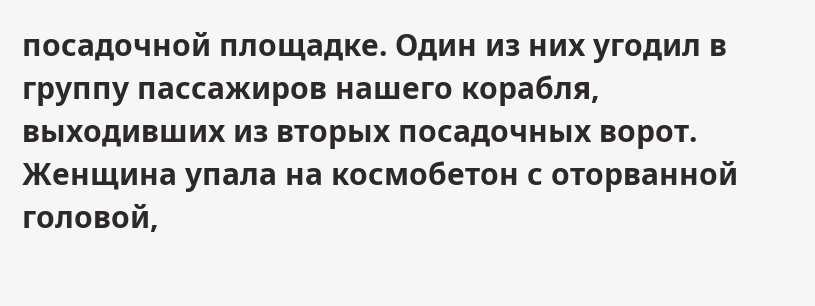посадочной площадке. Один из них угодил в группу пассажиров нашего корабля, выходивших из вторых посадочных ворот. Женщина упала на космобетон с оторванной головой,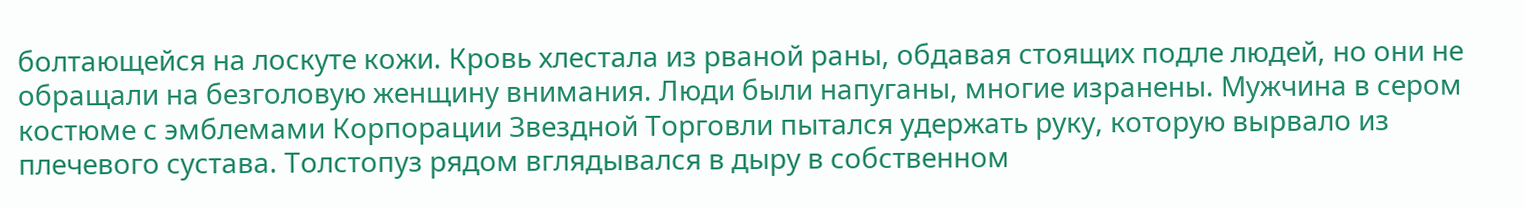болтающейся на лоскуте кожи. Кровь хлестала из рваной раны, обдавая стоящих подле людей, но они не обращали на безголовую женщину внимания. Люди были напуганы, многие изранены. Мужчина в сером костюме с эмблемами Корпорации Звездной Торговли пытался удержать руку, которую вырвало из плечевого сустава. Толстопуз рядом вглядывался в дыру в собственном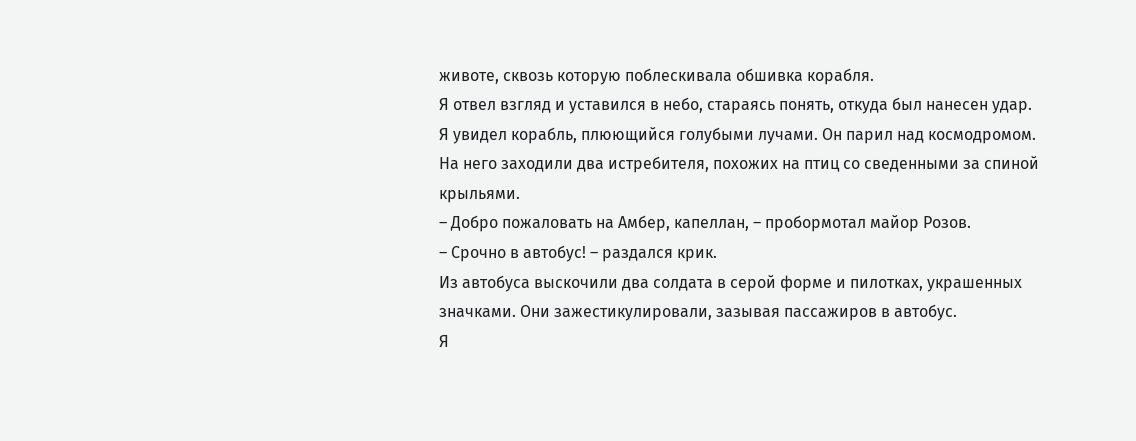животе, сквозь которую поблескивала обшивка корабля.
Я отвел взгляд и уставился в небо, стараясь понять, откуда был нанесен удар.
Я увидел корабль, плюющийся голубыми лучами. Он парил над космодромом. На него заходили два истребителя, похожих на птиц со сведенными за спиной крыльями.
– Добро пожаловать на Амбер, капеллан, – пробормотал майор Розов.
– Срочно в автобус! – раздался крик.
Из автобуса выскочили два солдата в серой форме и пилотках, украшенных значками. Они зажестикулировали, зазывая пассажиров в автобус.
Я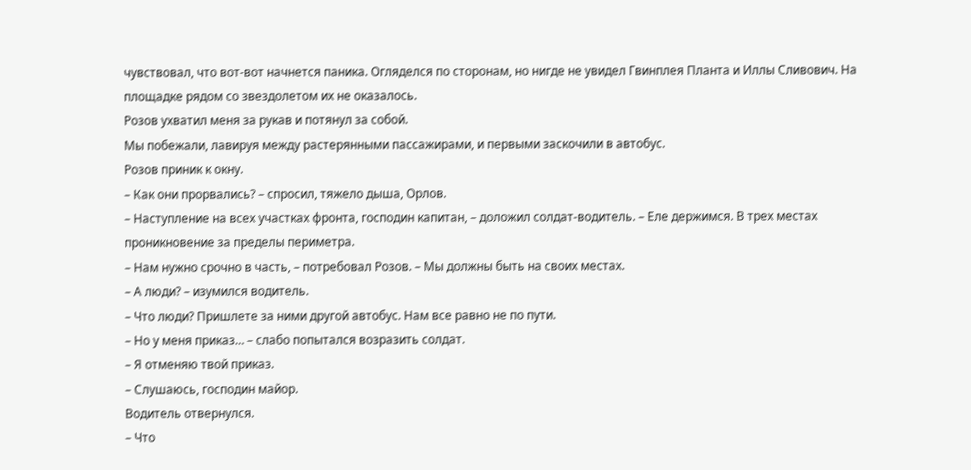чувствовал, что вот-вот начнется паника. Огляделся по сторонам, но нигде не увидел Гвинплея Планта и Иллы Сливович. На площадке рядом со звездолетом их не оказалось.
Розов ухватил меня за рукав и потянул за собой.
Мы побежали, лавируя между растерянными пассажирами, и первыми заскочили в автобус.
Розов приник к окну.
– Как они прорвались? – спросил, тяжело дыша, Орлов.
– Наступление на всех участках фронта, господин капитан, – доложил солдат‑водитель. – Еле держимся. В трех местах проникновение за пределы периметра.
– Нам нужно срочно в часть, – потребовал Розов. – Мы должны быть на своих местах.
– А люди? – изумился водитель.
– Что люди? Пришлете за ними другой автобус. Нам все равно не по пути.
– Но у меня приказ… – слабо попытался возразить солдат.
– Я отменяю твой приказ.
– Слушаюсь, господин майор.
Водитель отвернулся.
– Что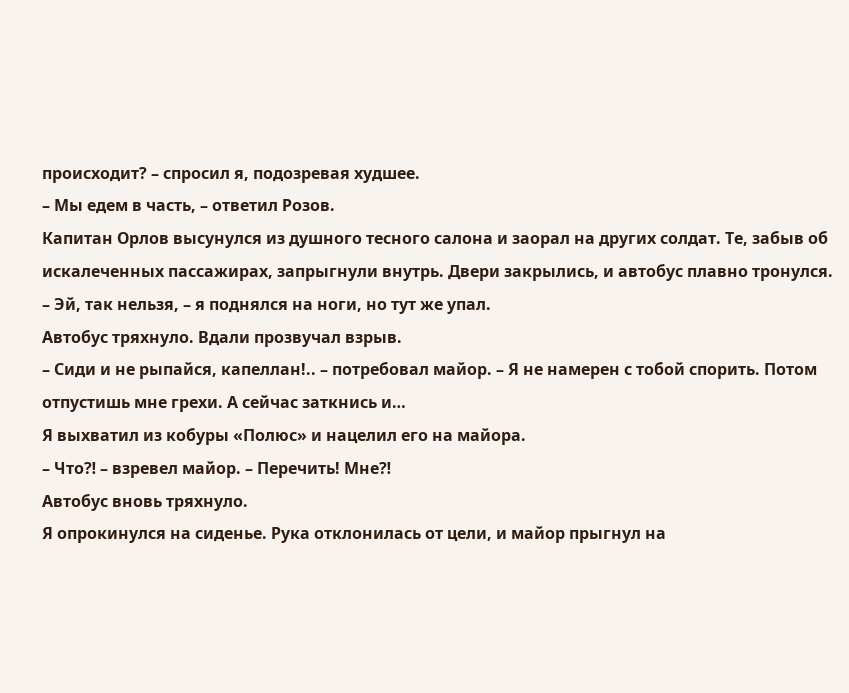происходит? – спросил я, подозревая худшее.
– Мы едем в часть, – ответил Розов.
Капитан Орлов высунулся из душного тесного салона и заорал на других солдат. Те, забыв об искалеченных пассажирах, запрыгнули внутрь. Двери закрылись, и автобус плавно тронулся.
– Эй, так нельзя, – я поднялся на ноги, но тут же упал.
Автобус тряхнуло. Вдали прозвучал взрыв.
– Сиди и не рыпайся, капеллан!.. – потребовал майор. – Я не намерен с тобой спорить. Потом отпустишь мне грехи. А сейчас заткнись и…
Я выхватил из кобуры «Полюс» и нацелил его на майора.
– Что⁈ – взревел майор. – Перечить! Мне⁈
Автобус вновь тряхнуло.
Я опрокинулся на сиденье. Рука отклонилась от цели, и майор прыгнул на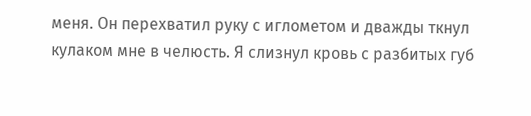меня. Он перехватил руку с иглометом и дважды ткнул кулаком мне в челюсть. Я слизнул кровь с разбитых губ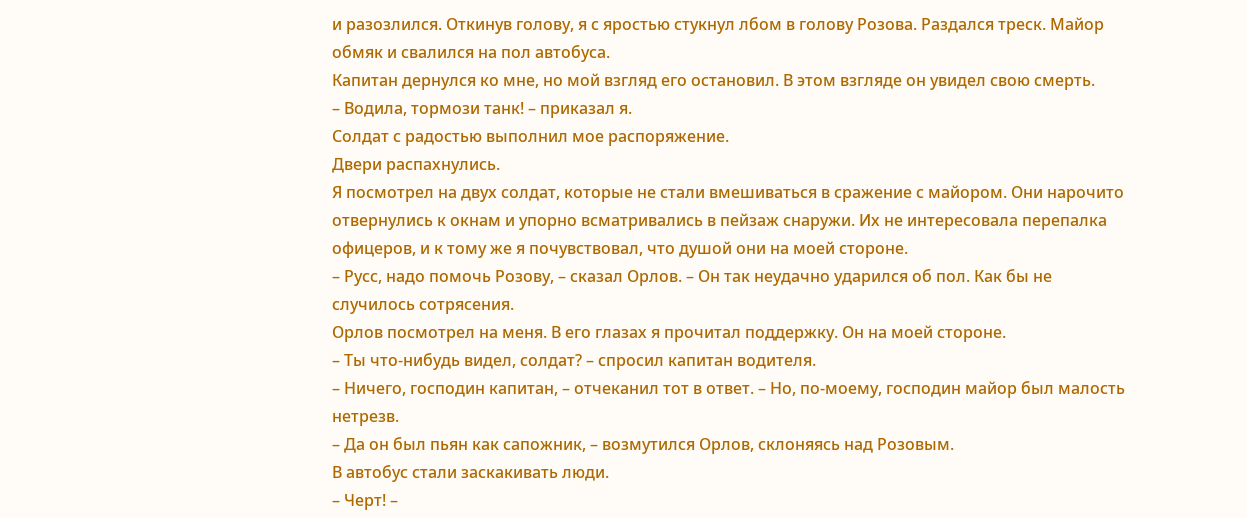и разозлился. Откинув голову, я с яростью стукнул лбом в голову Розова. Раздался треск. Майор обмяк и свалился на пол автобуса.
Капитан дернулся ко мне, но мой взгляд его остановил. В этом взгляде он увидел свою смерть.
– Водила, тормози танк! – приказал я.
Солдат с радостью выполнил мое распоряжение.
Двери распахнулись.
Я посмотрел на двух солдат, которые не стали вмешиваться в сражение с майором. Они нарочито отвернулись к окнам и упорно всматривались в пейзаж снаружи. Их не интересовала перепалка офицеров, и к тому же я почувствовал, что душой они на моей стороне.
– Русс, надо помочь Розову, – сказал Орлов. – Он так неудачно ударился об пол. Как бы не случилось сотрясения.
Орлов посмотрел на меня. В его глазах я прочитал поддержку. Он на моей стороне.
– Ты что-нибудь видел, солдат? – спросил капитан водителя.
– Ничего, господин капитан, – отчеканил тот в ответ. – Но, по-моему, господин майор был малость нетрезв.
– Да он был пьян как сапожник, – возмутился Орлов, склоняясь над Розовым.
В автобус стали заскакивать люди.
– Черт! –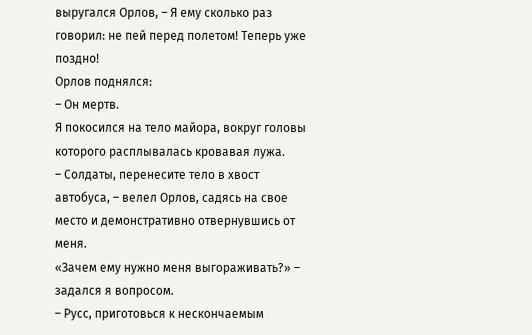выругался Орлов, – Я ему сколько раз говорил: не пей перед полетом! Теперь уже поздно!
Орлов поднялся:
– Он мертв.
Я покосился на тело майора, вокруг головы которого расплывалась кровавая лужа.
– Солдаты, перенесите тело в хвост автобуса, – велел Орлов, садясь на свое место и демонстративно отвернувшись от меня.
«Зачем ему нужно меня выгораживать?» – задался я вопросом.
– Русс, приготовься к нескончаемым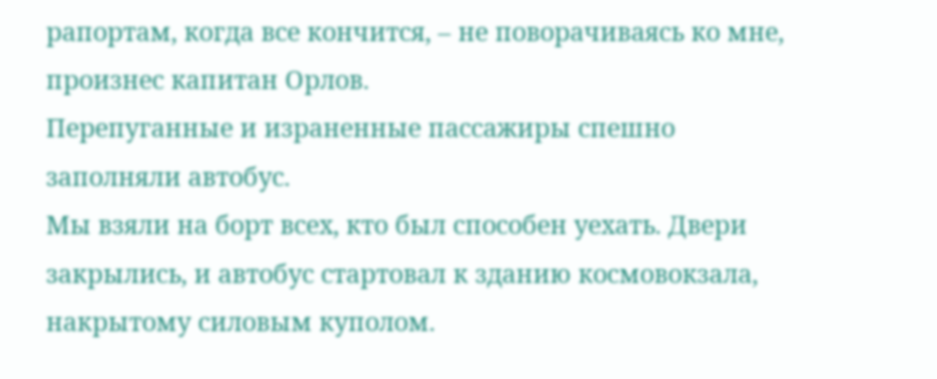рапортам, когда все кончится, – не поворачиваясь ко мне, произнес капитан Орлов.
Перепуганные и израненные пассажиры спешно заполняли автобус.
Мы взяли на борт всех, кто был способен уехать. Двери закрылись, и автобус стартовал к зданию космовокзала, накрытому силовым куполом.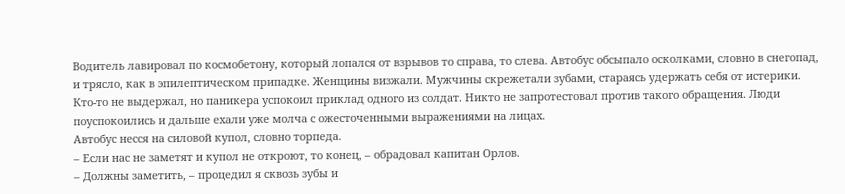Водитель лавировал по космобетону, который лопался от взрывов то справа, то слева. Автобус обсыпало осколками, словно в снегопад, и трясло, как в эпилептическом припадке. Женщины визжали. Мужчины скрежетали зубами, стараясь удержать себя от истерики. Кто-то не выдержал, но паникера успокоил приклад одного из солдат. Никто не запротестовал против такого обращения. Люди поуспокоились и дальше ехали уже молча с ожесточенными выражениями на лицах.
Автобус несся на силовой купол, словно торпеда.
– Если нас не заметят и купол не откроют, то конец, – обрадовал капитан Орлов.
– Должны заметить, – процедил я сквозь зубы и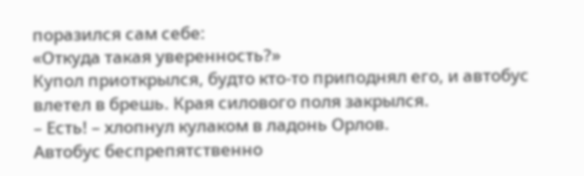поразился сам себе:
«Откуда такая уверенность?»
Купол приоткрылся, будто кто-то приподнял его, и автобус влетел в брешь. Края силового поля закрылся.
– Есть! – хлопнул кулаком в ладонь Орлов.
Автобус беспрепятственно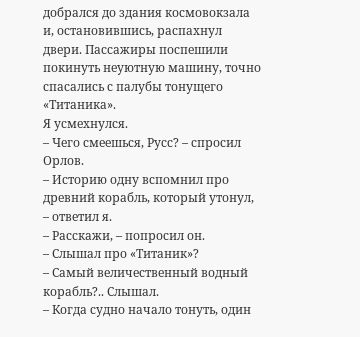добрался до здания космовокзала и, остановившись, распахнул двери. Пассажиры поспешили покинуть неуютную машину, точно спасались с палубы тонущего «Титаника».
Я усмехнулся.
– Чего смеешься, Русс? – спросил Орлов.
– Историю одну вспомнил про древний корабль, который утонул, – ответил я.
– Расскажи, – попросил он.
– Слышал про «Титаник»?
– Самый величественный водный корабль?.. Слышал.
– Когда судно начало тонуть, один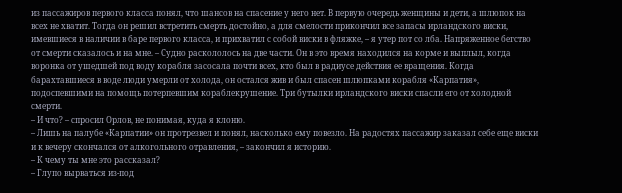из пассажиров первого класса понял, что шансов на спасение у него нет. В первую очередь женщины и дети, а шлюпок на всех не хватит. Тогда он решил встретить смерть достойно, а для смелости прикончил все запасы ирландского виски, имевшиеся в наличии в баре первого класса, и прихватил с собой виски в фляжке, – я утер пот со лба. Напряженное бегство от смерти сказалось и на мне. – Судно раскололось на две части. Он в это время находился на корме и выплыл, когда воронка от ушедшей под воду корабля засосала почти всех, кто был в радиусе действия ее вращения. Когда барахтавшиеся в воде люди умерли от холода, он остался жив и был спасен шлюпками корабля «Карпатия», подоспевшими на помощь потерпевшим кораблекрушение. Три бутылки ирландского виски спасли его от холодной смерти.
– И что? – спросил Орлов, не понимая, куда я клоню.
– Лишь на палубе «Карпатии» он протрезвел и понял, насколько ему повезло. На радостях пассажир заказал себе еще виски и к вечеру скончался от алкогольного отравления, – закончил я историю.
– К чему ты мне это рассказал?
– Глупо вырваться из-под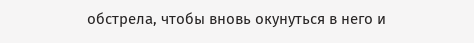обстрела, чтобы вновь окунуться в него и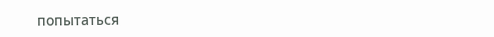попытаться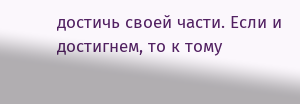достичь своей части. Если и достигнем, то к тому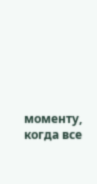моменту, когда все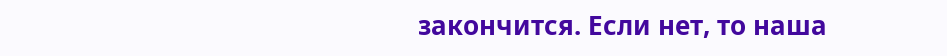закончится. Если нет, то наша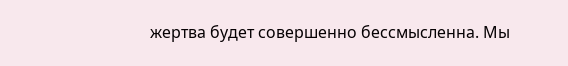жертва будет совершенно бессмысленна. Мы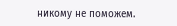никому не поможем.